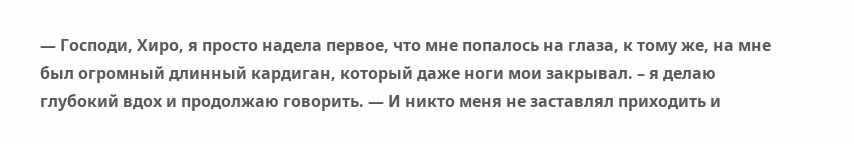— Господи, Хиро, я просто надела первое, что мне попалось на глаза, к тому же, на мне был огромный длинный кардиган, который даже ноги мои закрывал. – я делаю глубокий вдох и продолжаю говорить. — И никто меня не заставлял приходить и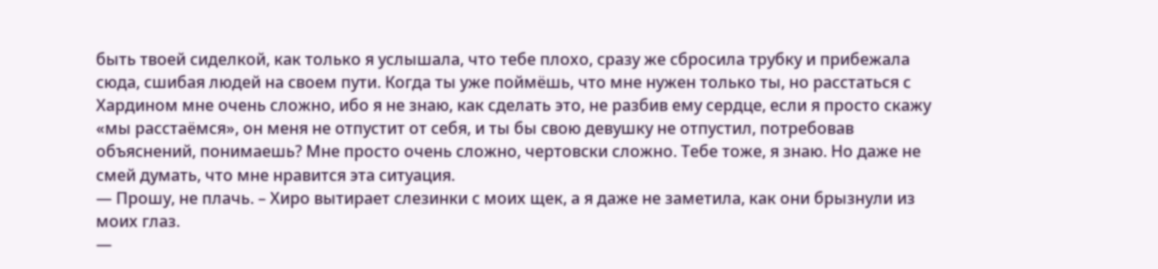быть твоей сиделкой, как только я услышала, что тебе плохо, сразу же сбросила трубку и прибежала сюда, сшибая людей на своем пути. Когда ты уже поймёшь, что мне нужен только ты, но расстаться с Хардином мне очень сложно, ибо я не знаю, как сделать это, не разбив ему сердце, если я просто скажу «мы расстаёмся», он меня не отпустит от себя, и ты бы свою девушку не отпустил, потребовав объяснений, понимаешь? Мне просто очень сложно, чертовски сложно. Тебе тоже, я знаю. Но даже не смей думать, что мне нравится эта ситуация.
— Прошу, не плачь. – Хиро вытирает слезинки с моих щек, а я даже не заметила, как они брызнули из моих глаз.
—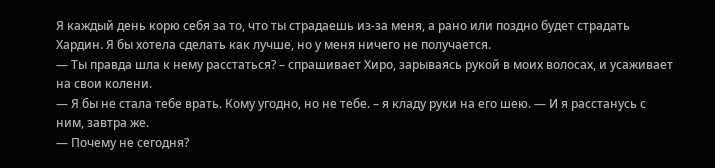Я каждый день корю себя за то, что ты страдаешь из-за меня, а рано или поздно будет страдать Хардин. Я бы хотела сделать как лучше, но у меня ничего не получается.
— Ты правда шла к нему расстаться? – спрашивает Хиро, зарываясь рукой в моих волосах, и усаживает на свои колени.
— Я бы не стала тебе врать. Кому угодно, но не тебе. – я кладу руки на его шею. — И я расстанусь с ним, завтра же.
— Почему не сегодня?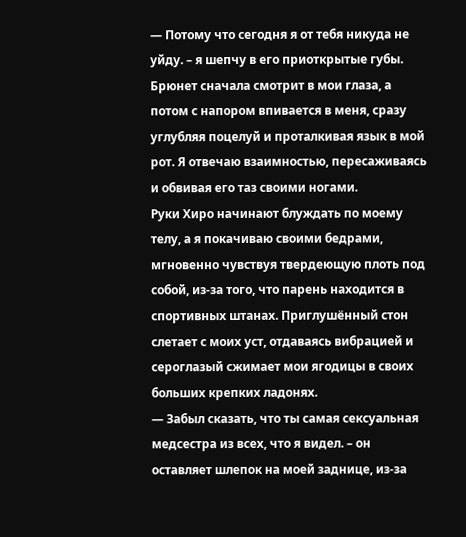— Потому что сегодня я от тебя никуда не уйду. – я шепчу в его приоткрытые губы.
Брюнет сначала смотрит в мои глаза, а потом с напором впивается в меня, сразу углубляя поцелуй и проталкивая язык в мой рот. Я отвечаю взаимностью, пересаживаясь и обвивая его таз своими ногами.
Руки Хиро начинают блуждать по моему телу, а я покачиваю своими бедрами, мгновенно чувствуя твердеющую плоть под собой, из-за того, что парень находится в спортивных штанах. Приглушённый стон слетает с моих уст, отдаваясь вибрацией и сероглазый сжимает мои ягодицы в своих больших крепких ладонях.
— Забыл сказать, что ты самая сексуальная медсестра из всех, что я видел. – он оставляет шлепок на моей заднице, из-за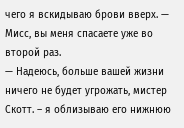чего я вскидываю брови вверх. — Мисс, вы меня спасаете уже во второй раз.
— Надеюсь, больше вашей жизни ничего не будет угрожать, мистер Скотт. – я облизываю его нижнюю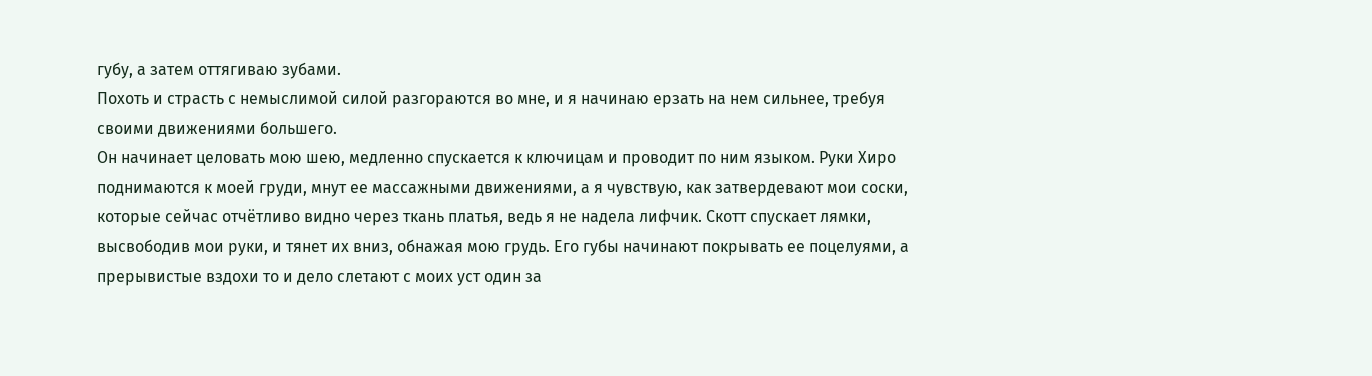губу, а затем оттягиваю зубами.
Похоть и страсть с немыслимой силой разгораются во мне, и я начинаю ерзать на нем сильнее, требуя своими движениями большего.
Он начинает целовать мою шею, медленно спускается к ключицам и проводит по ним языком. Руки Хиро поднимаются к моей груди, мнут ее массажными движениями, а я чувствую, как затвердевают мои соски, которые сейчас отчётливо видно через ткань платья, ведь я не надела лифчик. Скотт спускает лямки, высвободив мои руки, и тянет их вниз, обнажая мою грудь. Его губы начинают покрывать ее поцелуями, а прерывистые вздохи то и дело слетают с моих уст один за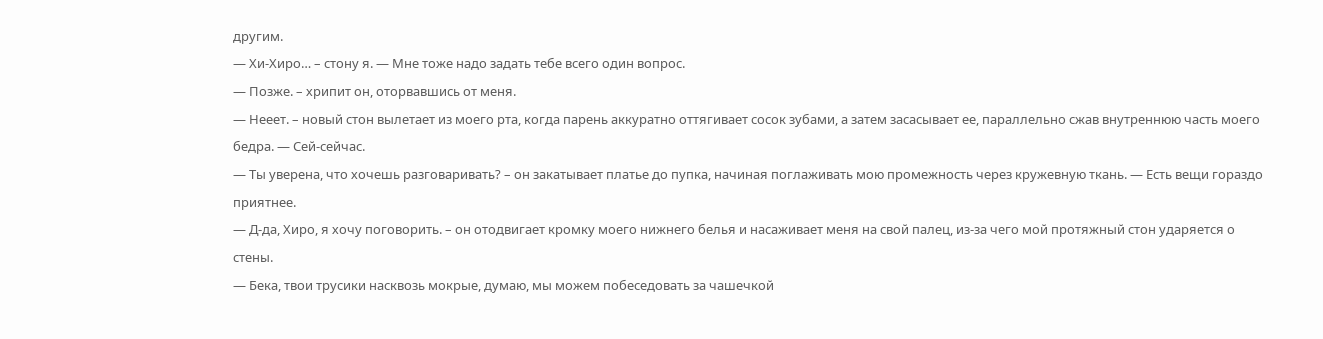другим.
— Хи-Хиро… – стону я. — Мне тоже надо задать тебе всего один вопрос.
— Позже. – хрипит он, оторвавшись от меня.
— Нееет. – новый стон вылетает из моего рта, когда парень аккуратно оттягивает сосок зубами, а затем засасывает ее, параллельно сжав внутреннюю часть моего бедра. — Сей-сейчас.
— Ты уверена, что хочешь разговаривать? – он закатывает платье до пупка, начиная поглаживать мою промежность через кружевную ткань. — Есть вещи гораздо приятнее.
— Д-да, Хиро, я хочу поговорить. – он отодвигает кромку моего нижнего белья и насаживает меня на свой палец, из-за чего мой протяжный стон ударяется о стены.
— Бека, твои трусики насквозь мокрые, думаю, мы можем побеседовать за чашечкой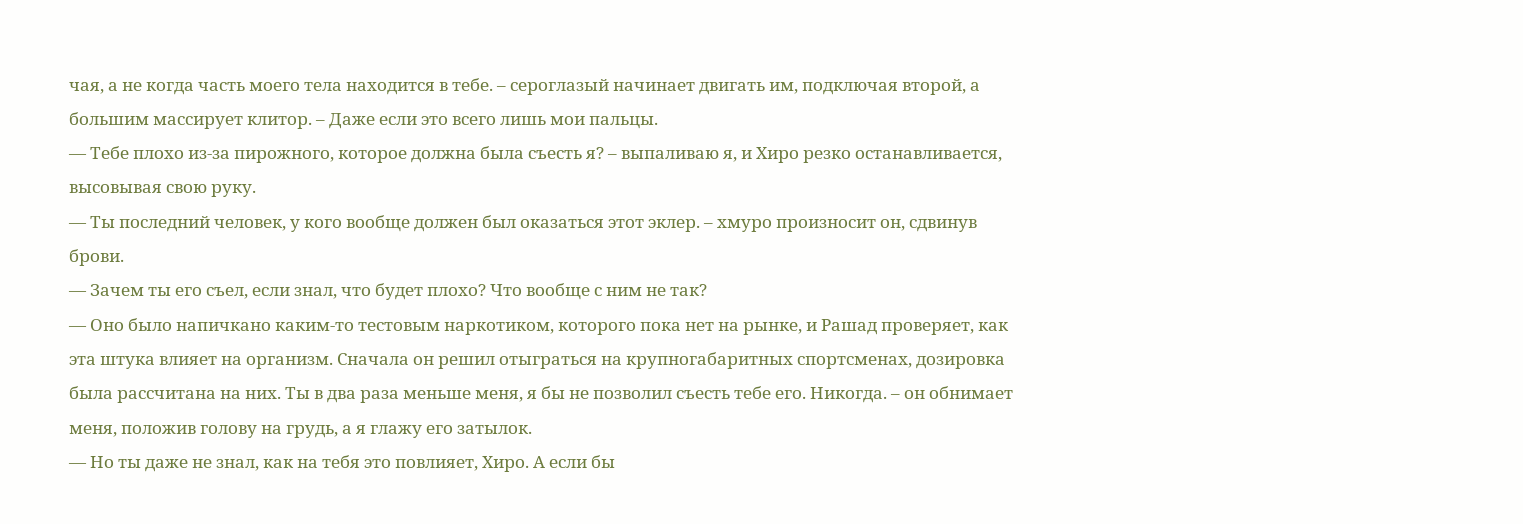чая, а не когда часть моего тела находится в тебе. – сероглазый начинает двигать им, подключая второй, а большим массирует клитор. – Даже если это всего лишь мои пальцы.
— Тебе плохо из-за пирожного, которое должна была съесть я? – выпаливаю я, и Хиро резко останавливается, высовывая свою руку.
— Ты последний человек, у кого вообще должен был оказаться этот эклер. – хмуро произносит он, сдвинув брови.
— Зачем ты его съел, если знал, что будет плохо? Что вообще с ним не так?
— Оно было напичкано каким-то тестовым наркотиком, которого пока нет на рынке, и Рашад проверяет, как эта штука влияет на организм. Сначала он решил отыграться на крупногабаритных спортсменах, дозировка была рассчитана на них. Ты в два раза меньше меня, я бы не позволил съесть тебе его. Никогда. – он обнимает меня, положив голову на грудь, а я глажу его затылок.
— Но ты даже не знал, как на тебя это повлияет, Хиро. А если бы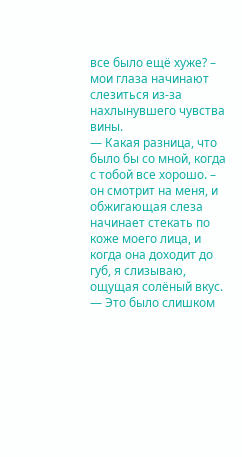все было ещё хуже? – мои глаза начинают слезиться из-за нахлынувшего чувства вины.
— Какая разница, что было бы со мной, когда с тобой все хорошо. – он смотрит на меня, и обжигающая слеза начинает стекать по коже моего лица, и когда она доходит до губ, я слизываю, ощущая солёный вкус.
— Это было слишком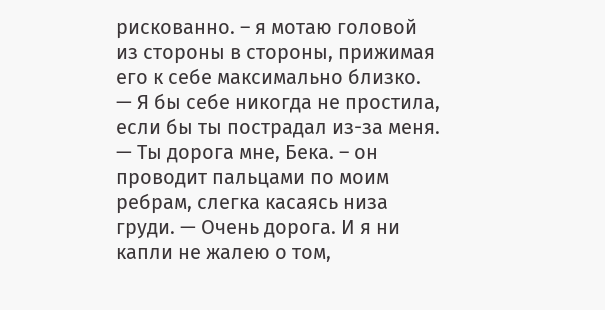рискованно. – я мотаю головой из стороны в стороны, прижимая его к себе максимально близко. — Я бы себе никогда не простила, если бы ты пострадал из-за меня.
— Ты дорога мне, Бека. – он проводит пальцами по моим ребрам, слегка касаясь низа груди. — Очень дорога. И я ни капли не жалею о том,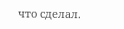что сделал.